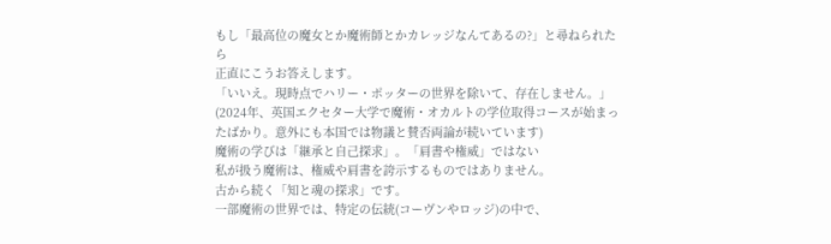もし「最高位の魔女とか魔術師とかカレッジなんてあるの?」と尋ねられたら
正直にこうお答えします。
「いいえ。現時点でハリー・ポッターの世界を除いて、存在しません。」
(2024年、英国エクセター大学で魔術・オカルトの学位取得コースが始まったばかり。意外にも本国では物議と賛否両論が続いています)
魔術の学びは「継承と自己探求」。「肩書や権威」ではない
私が扱う魔術は、権威や肩書を誇示するものではありません。
古から続く「知と魂の探求」です。
一部魔術の世界では、特定の伝統(コーヴンやロッジ)の中で、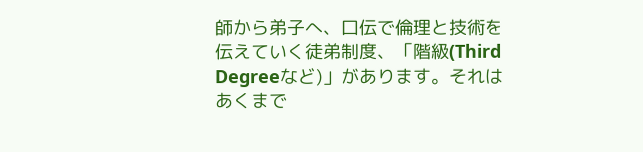師から弟子へ、口伝で倫理と技術を伝えていく徒弟制度、「階級(Third Degreeなど)」があります。それはあくまで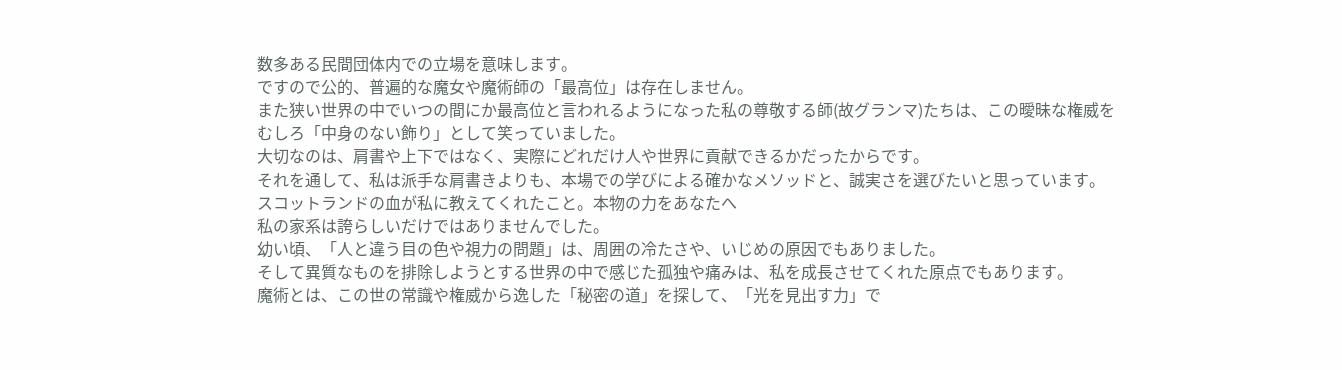数多ある民間団体内での立場を意味します。
ですので公的、普遍的な魔女や魔術師の「最高位」は存在しません。
また狭い世界の中でいつの間にか最高位と言われるようになった私の尊敬する師(故グランマ)たちは、この曖昧な権威をむしろ「中身のない飾り」として笑っていました。
大切なのは、肩書や上下ではなく、実際にどれだけ人や世界に貢献できるかだったからです。
それを通して、私は派手な肩書きよりも、本場での学びによる確かなメソッドと、誠実さを選びたいと思っています。
スコットランドの血が私に教えてくれたこと。本物の力をあなたへ
私の家系は誇らしいだけではありませんでした。
幼い頃、「人と違う目の色や視力の問題」は、周囲の冷たさや、いじめの原因でもありました。
そして異質なものを排除しようとする世界の中で感じた孤独や痛みは、私を成長させてくれた原点でもあります。
魔術とは、この世の常識や権威から逸した「秘密の道」を探して、「光を見出す力」で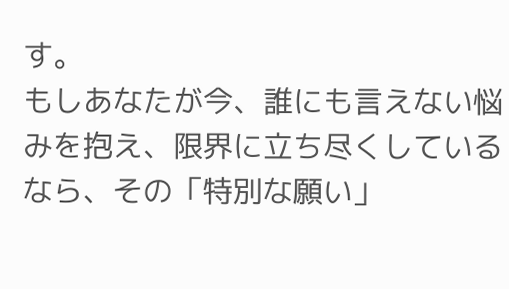す。
もしあなたが今、誰にも言えない悩みを抱え、限界に立ち尽くしているなら、その「特別な願い」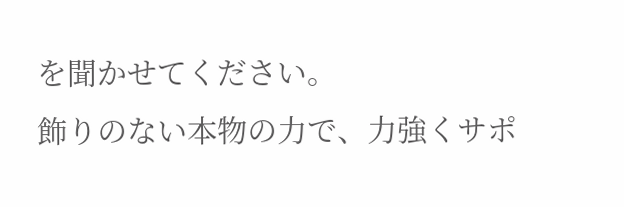を聞かせてください。
飾りのない本物の力で、力強くサポ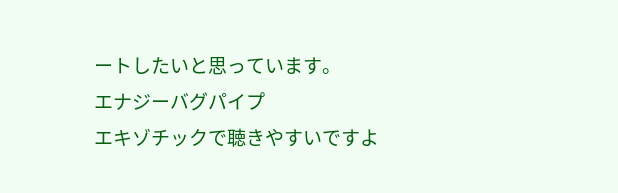ートしたいと思っています。
エナジーバグパイプ
エキゾチックで聴きやすいですよ